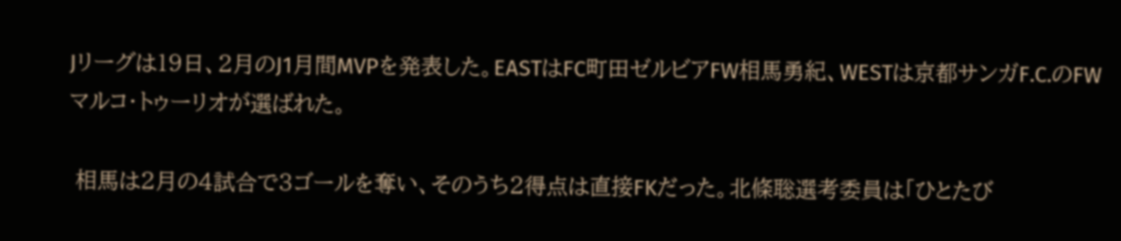Jリーグは19日、2月のJ1月間MVPを発表した。EASTはFC町田ゼルビアFW相馬勇紀、WESTは京都サンガF.C.のFWマルコ・トゥーリオが選ばれた。

 相馬は2月の4試合で3ゴールを奪い、そのうち2得点は直接FKだった。北條聡選考委員は「ひとたび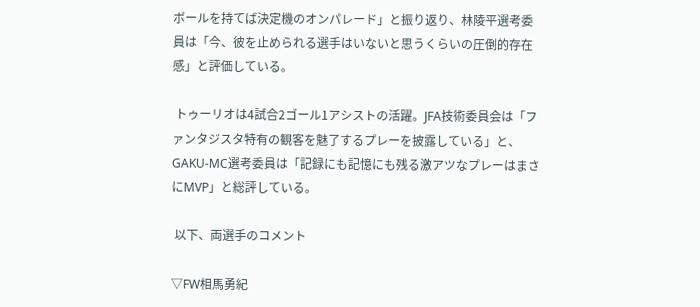ボールを持てば決定機のオンパレード」と振り返り、林陵平選考委員は「今、彼を止められる選手はいないと思うくらいの圧倒的存在感」と評価している。

 トゥーリオは4試合2ゴール1アシストの活躍。JFA技術委員会は「ファンタジスタ特有の観客を魅了するプレーを披露している」と、GAKU-MC選考委員は「記録にも記憶にも残る激アツなプレーはまさにMVP」と総評している。

 以下、両選手のコメント

▽FW相馬勇紀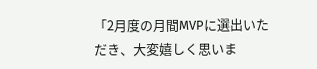「2月度の月間MVPに選出いただき、大変嬉しく思いま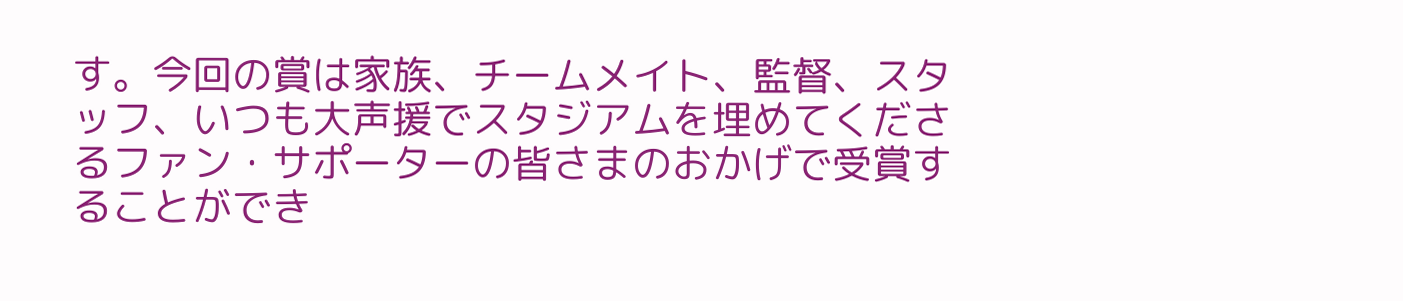す。今回の賞は家族、チームメイト、監督、スタッフ、いつも大声援でスタジアムを埋めてくださるファン・サポーターの皆さまのおかげで受賞することができ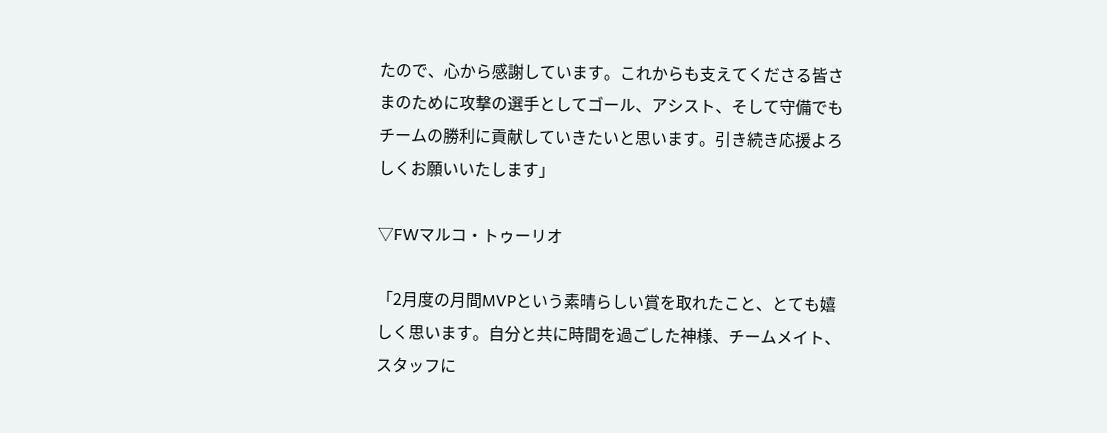たので、心から感謝しています。これからも支えてくださる皆さまのために攻撃の選手としてゴール、アシスト、そして守備でもチームの勝利に貢献していきたいと思います。引き続き応援よろしくお願いいたします」

▽FWマルコ・トゥーリオ

「2月度の月間MVPという素晴らしい賞を取れたこと、とても嬉しく思います。自分と共に時間を過ごした神様、チームメイト、スタッフに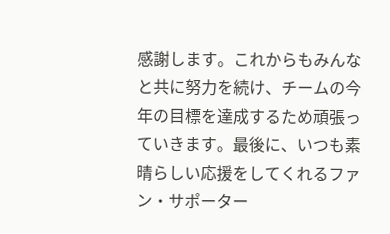感謝します。これからもみんなと共に努力を続け、チームの今年の目標を達成するため頑張っていきます。最後に、いつも素晴らしい応援をしてくれるファン・サポーター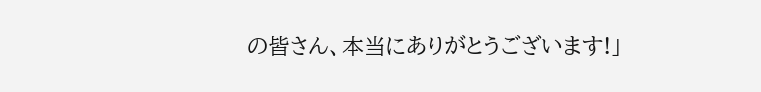の皆さん、本当にありがとうございます!」